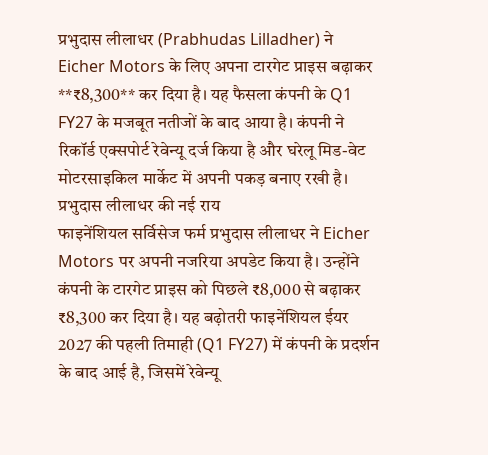प्रभुदास लीलाधर (Prabhudas Lilladher) ने Eicher Motors के लिए अपना टारगेट प्राइस बढ़ाकर **₹8,300** कर दिया है। यह फैसला कंपनी के Q1 FY27 के मजबूत नतीजों के बाद आया है। कंपनी ने रिकॉर्ड एक्सपोर्ट रेवेन्यू दर्ज किया है और घरेलू मिड-वेट मोटरसाइकिल मार्केट में अपनी पकड़ बनाए रखी है।
प्रभुदास लीलाधर की नई राय
फाइनेंशियल सर्विसेज फर्म प्रभुदास लीलाधर ने Eicher Motors पर अपनी नजरिया अपडेट किया है। उन्होंने कंपनी के टारगेट प्राइस को पिछले ₹8,000 से बढ़ाकर ₹8,300 कर दिया है। यह बढ़ोतरी फाइनेंशियल ईयर 2027 की पहली तिमाही (Q1 FY27) में कंपनी के प्रदर्शन के बाद आई है, जिसमें रेवेन्यू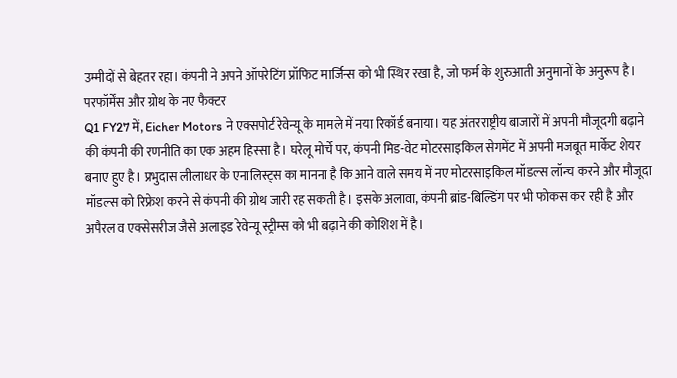उम्मीदों से बेहतर रहा। कंपनी ने अपने ऑपरेटिंग प्रॉफिट मार्जिन्स को भी स्थिर रखा है, जो फर्म के शुरुआती अनुमानों के अनुरूप है।
परफॉर्मेंस और ग्रोथ के नए फैक्टर
Q1 FY27 में, Eicher Motors ने एक्सपोर्ट रेवेन्यू के मामले में नया रिकॉर्ड बनाया। यह अंतरराष्ट्रीय बाजारों में अपनी मौजूदगी बढ़ाने की कंपनी की रणनीति का एक अहम हिस्सा है। घरेलू मोर्चे पर, कंपनी मिड-वेट मोटरसाइकिल सेगमेंट में अपनी मजबूत मार्केट शेयर बनाए हुए है। प्रभुदास लीलाधर के एनालिस्ट्स का मानना है कि आने वाले समय में नए मोटरसाइकिल मॉडल्स लॉन्च करने और मौजूदा मॉडल्स को रिफ्रेश करने से कंपनी की ग्रोथ जारी रह सकती है। इसके अलावा, कंपनी ब्रांड-बिल्डिंग पर भी फोकस कर रही है और अपैरल व एक्सेसरीज जैसे अलाइड रेवेन्यू स्ट्रीम्स को भी बढ़ाने की कोशिश में है।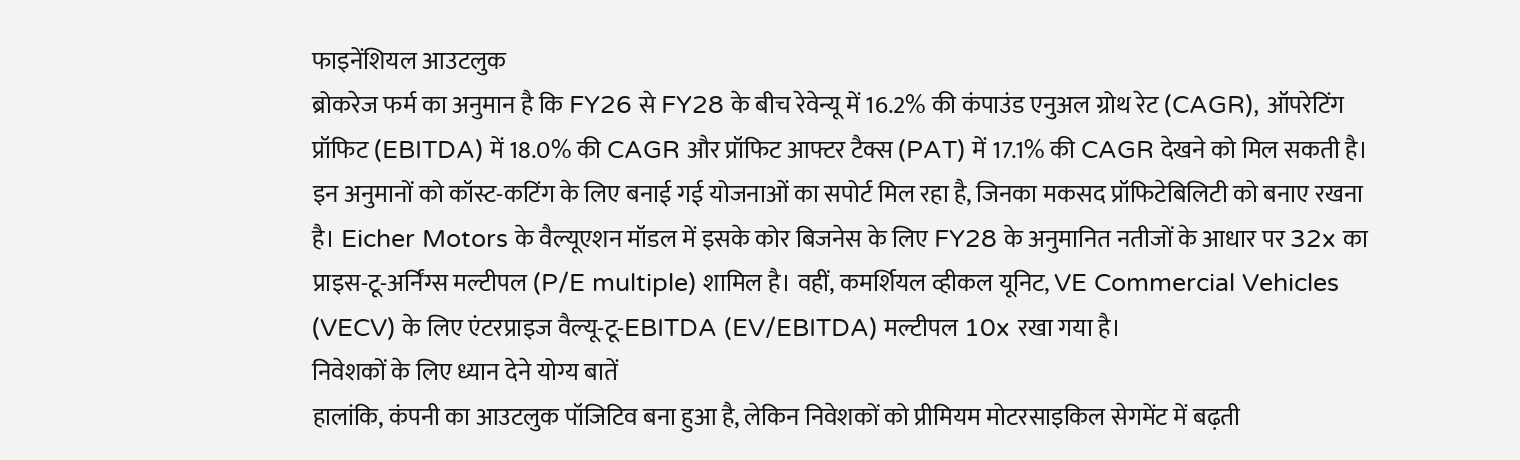फाइनेंशियल आउटलुक
ब्रोकरेज फर्म का अनुमान है कि FY26 से FY28 के बीच रेवेन्यू में 16.2% की कंपाउंड एनुअल ग्रोथ रेट (CAGR), ऑपरेटिंग प्रॉफिट (EBITDA) में 18.0% की CAGR और प्रॉफिट आफ्टर टैक्स (PAT) में 17.1% की CAGR देखने को मिल सकती है। इन अनुमानों को कॉस्ट-कटिंग के लिए बनाई गई योजनाओं का सपोर्ट मिल रहा है, जिनका मकसद प्रॉफिटेबिलिटी को बनाए रखना है। Eicher Motors के वैल्यूएशन मॉडल में इसके कोर बिजनेस के लिए FY28 के अनुमानित नतीजों के आधार पर 32x का प्राइस-टू-अर्निंग्स मल्टीपल (P/E multiple) शामिल है। वहीं, कमर्शियल व्हीकल यूनिट, VE Commercial Vehicles (VECV) के लिए एंटरप्राइज वैल्यू-टू-EBITDA (EV/EBITDA) मल्टीपल 10x रखा गया है।
निवेशकों के लिए ध्यान देने योग्य बातें
हालांकि, कंपनी का आउटलुक पॉजिटिव बना हुआ है, लेकिन निवेशकों को प्रीमियम मोटरसाइकिल सेगमेंट में बढ़ती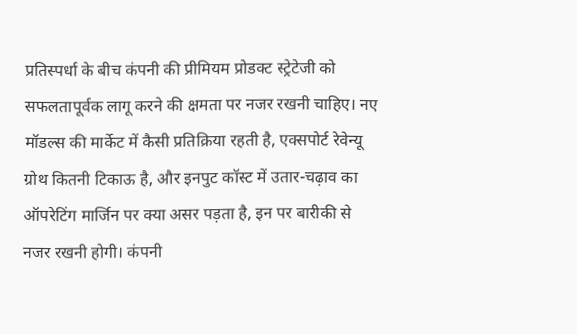प्रतिस्पर्धा के बीच कंपनी की प्रीमियम प्रोडक्ट स्ट्रेटेजी को सफलतापूर्वक लागू करने की क्षमता पर नजर रखनी चाहिए। नए मॉडल्स की मार्केट में कैसी प्रतिक्रिया रहती है, एक्सपोर्ट रेवेन्यू ग्रोथ कितनी टिकाऊ है, और इनपुट कॉस्ट में उतार-चढ़ाव का ऑपरेटिंग मार्जिन पर क्या असर पड़ता है, इन पर बारीकी से नजर रखनी होगी। कंपनी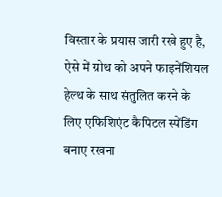विस्तार के प्रयास जारी रखे हुए है, ऐसे में ग्रोथ को अपने फाइनेंशियल हेल्थ के साथ संतुलित करने के लिए एफिशिएंट कैपिटल स्पेंडिंग बनाए रखना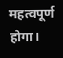महत्वपूर्ण होगा।